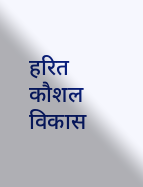हरित कौशल विकास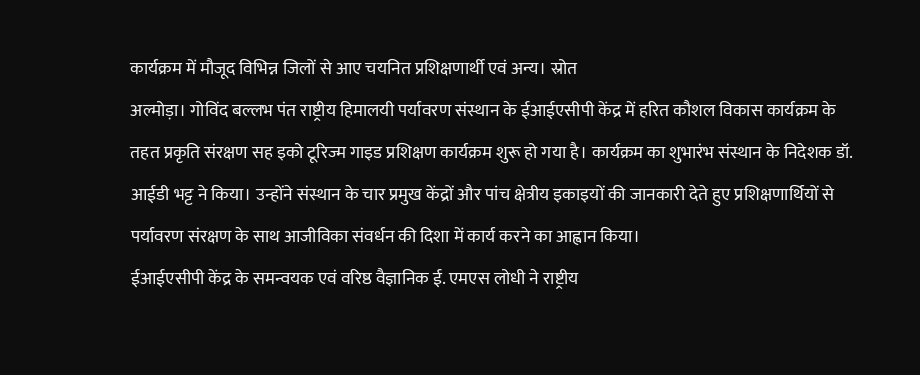कार्यक्रम में मौजूद विभिन्न जिलों से आए चयनित प्रशिक्षणार्थी एवं अन्य। स्रोत
अल्मोड़ा। गोविंद बल्लभ पंत राष्ट्रीय हिमालयी पर्यावरण संस्थान के ईआईएसीपी केंद्र में हरित कौशल विकास कार्यक्रम के तहत प्रकृति संरक्षण सह इको टूरिज्म गाइड प्रशिक्षण कार्यक्रम शुरू हो गया है। कार्यक्रम का शुभारंभ संस्थान के निदेशक डॉ. आईडी भट्ट ने किया। उन्होंने संस्थान के चार प्रमुख केंद्रों और पांच क्षेत्रीय इकाइयों की जानकारी देते हुए प्रशिक्षणार्थियों से पर्यावरण संरक्षण के साथ आजीविका संवर्धन की दिशा में कार्य करने का आह्वान किया।
ईआईएसीपी केंद्र के समन्वयक एवं वरिष्ठ वैज्ञानिक ई. एमएस लोधी ने राष्ट्रीय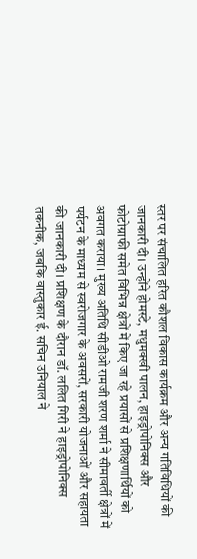स्तर पर संचालित हरित कौशल विकास कार्यक्रम और अन्य गतिविधियों की जानकारी दी। उन्होंने होमस्टे, मधुमक्खी पालन, हाइड्रोपोनिक्स और फोटोग्राफी समेत विभिन्न क्षेत्रों में किए जा रहे प्रयासों से प्रशिक्षणार्थियों को अवगत कराया। मुख्य अतिथि सीडीओ रामजी शरण शर्मा ने सीमावर्ती क्षेत्रों में पर्यटन के माध्यम से स्वरोजगार के अवसरों, सरकारी योजनाओं और सहायता की जानकारी दी। प्रशिक्षण के दौरान डॉ. ललित गिरी ने हाइड्रोपोनिक्स तकनीक, जबकि वास्तुकार ई. सचिन उनियाल ने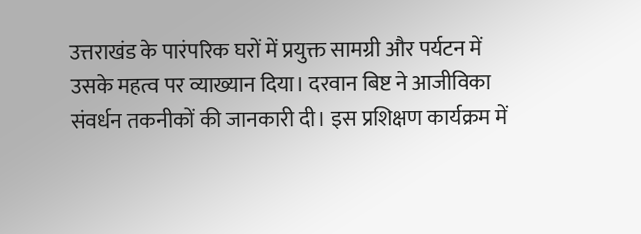उत्तराखंड के पारंपरिक घरों में प्रयुक्त सामग्री और पर्यटन में उसके महत्व पर व्याख्यान दिया। दरवान बिष्ट ने आजीविका संवर्धन तकनीकों की जानकारी दी। इस प्रशिक्षण कार्यक्रम में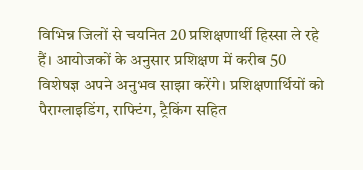विभिन्न जिलों से चयनित 20 प्रशिक्षणार्थी हिस्सा ले रहे हैं। आयोजकों के अनुसार प्रशिक्षण में करीब 50 विशेषज्ञ अपने अनुभव साझा करेंगे। प्रशिक्षणार्थियों को पैराग्लाइडिंग, राफ्टिंग, ट्रैकिंग सहित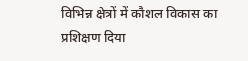विभिन्न क्षेत्रों में कौशल विकास का प्रशिक्षण दिया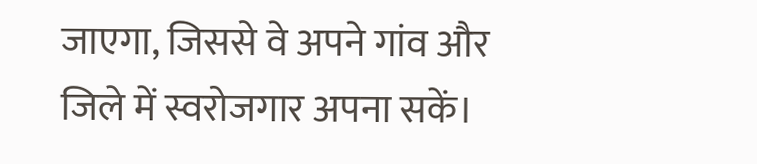जाएगा, जिससे वे अपने गांव और जिले में स्वरोजगार अपना सकें।